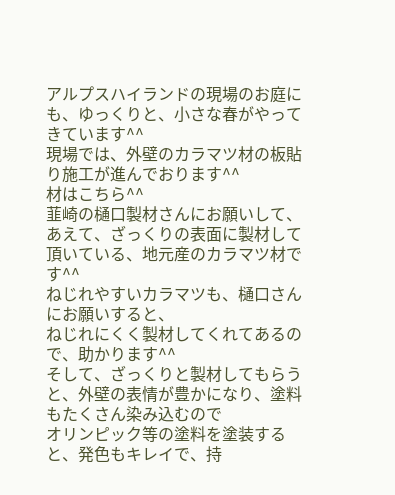アルプスハイランドの現場のお庭にも、ゆっくりと、小さな春がやってきています^^
現場では、外壁のカラマツ材の板貼り施工が進んでおります^^
材はこちら^^
韮崎の樋口製材さんにお願いして、
あえて、ざっくりの表面に製材して頂いている、地元産のカラマツ材です^^
ねじれやすいカラマツも、樋口さんにお願いすると、
ねじれにくく製材してくれてあるので、助かります^^
そして、ざっくりと製材してもらうと、外壁の表情が豊かになり、塗料もたくさん染み込むので
オリンピック等の塗料を塗装すると、発色もキレイで、持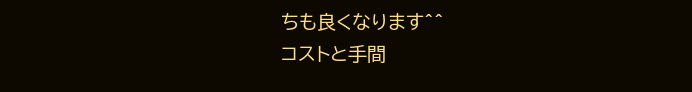ちも良くなります^^
コストと手間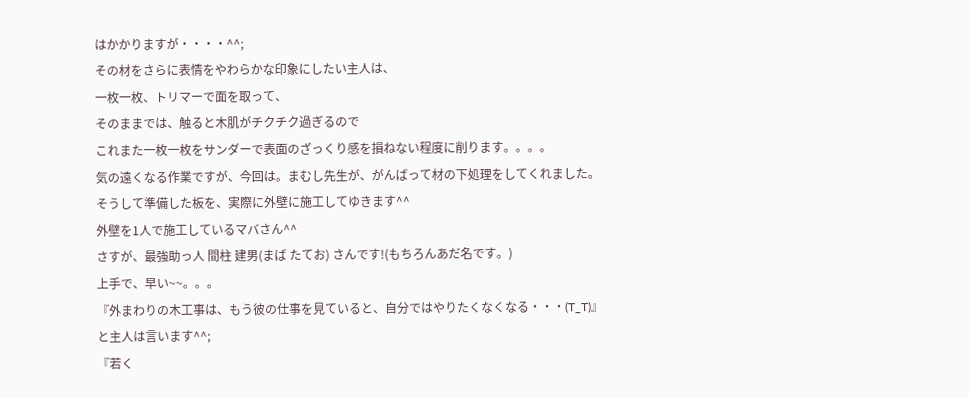はかかりますが・・・・^^;
その材をさらに表情をやわらかな印象にしたい主人は、
一枚一枚、トリマーで面を取って、
そのままでは、触ると木肌がチクチク過ぎるので
これまた一枚一枚をサンダーで表面のざっくり感を損ねない程度に削ります。。。。
気の遠くなる作業ですが、今回は。まむし先生が、がんばって材の下処理をしてくれました。
そうして準備した板を、実際に外壁に施工してゆきます^^
外壁を1人で施工しているマバさん^^
さすが、最強助っ人 間柱 建男(まば たてお) さんです!(もちろんあだ名です。)
上手で、早い~~。。。
『外まわりの木工事は、もう彼の仕事を見ていると、自分ではやりたくなくなる・・・(T_T)』
と主人は言います^^;
『若く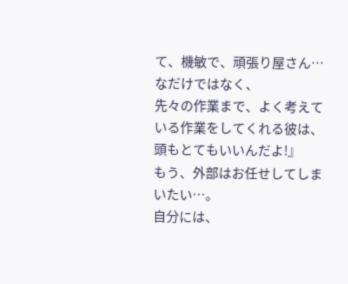て、機敏で、頑張り屋さん…なだけではなく、
先々の作業まで、よく考えている作業をしてくれる彼は、頭もとてもいいんだよ!』
もう、外部はお任せしてしまいたい…。
自分には、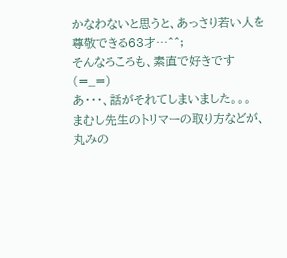かなわないと思うと、あっさり若い人を尊敬できる63才…^^;
そんなろころも、素直で好きです(=_=)
あ・・・、話がそれてしまいました。。。
まむし先生のトリマーの取り方などが、丸みの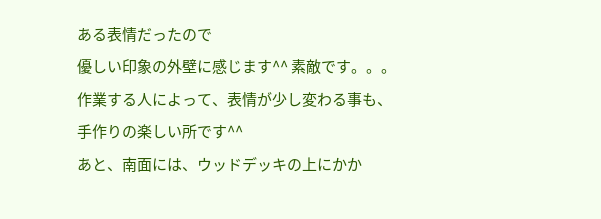ある表情だったので
優しい印象の外壁に感じます^^ 素敵です。。。
作業する人によって、表情が少し変わる事も、
手作りの楽しい所です^^
あと、南面には、ウッドデッキの上にかか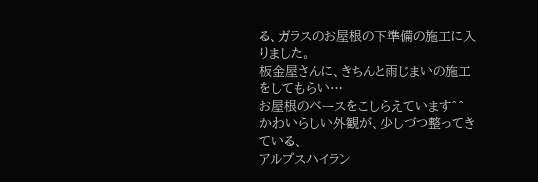る、ガラスのお屋根の下準備の施工に入りました。
板金屋さんに、きちんと雨じまいの施工をしてもらい…
お屋根のベースをこしらえています^^
かわいらしい外観が、少しづつ整ってきている、
アルプスハイラン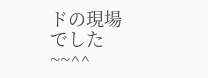ドの現場でした~~^^